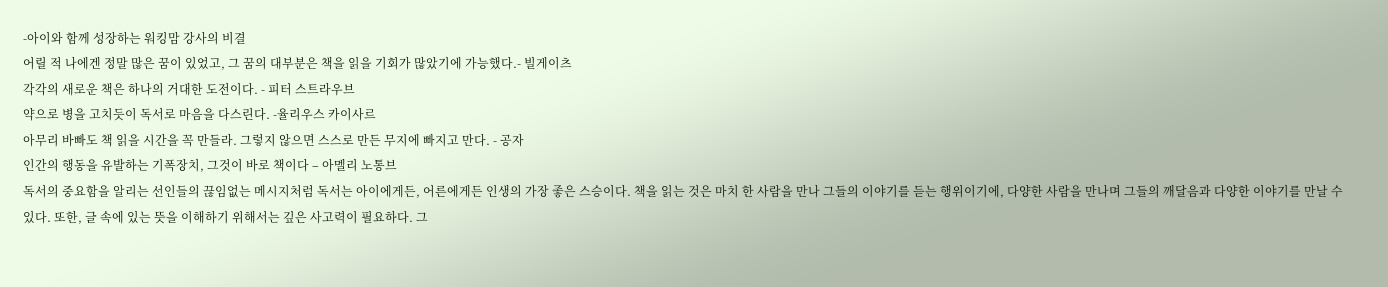-아이와 함께 성장하는 워킹맘 강사의 비결
어릴 적 나에겐 정말 많은 꿈이 있었고, 그 꿈의 대부분은 책을 읽을 기회가 많았기에 가능했다.- 빌게이츠
각각의 새로운 책은 하나의 거대한 도전이다. - 피터 스트라우브
약으로 병을 고치듯이 독서로 마음을 다스린다. -율리우스 카이사르
아무리 바빠도 책 읽을 시간을 꼭 만들라. 그렇지 않으면 스스로 만든 무지에 빠지고 만다. - 공자
인간의 행동을 유발하는 기폭장치, 그것이 바로 책이다 – 아멜리 노통브
독서의 중요함을 알리는 선인들의 끊임없는 메시지처럼 독서는 아이에게든, 어른에게든 인생의 가장 좋은 스승이다. 책을 읽는 것은 마치 한 사람을 만나 그들의 이야기를 듣는 행위이기에, 다양한 사람을 만나며 그들의 깨달음과 다양한 이야기를 만날 수 있다. 또한, 글 속에 있는 뜻을 이해하기 위해서는 깊은 사고력이 필요하다. 그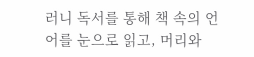러니 독서를 통해 책 속의 언어를 눈으로 읽고, 머리와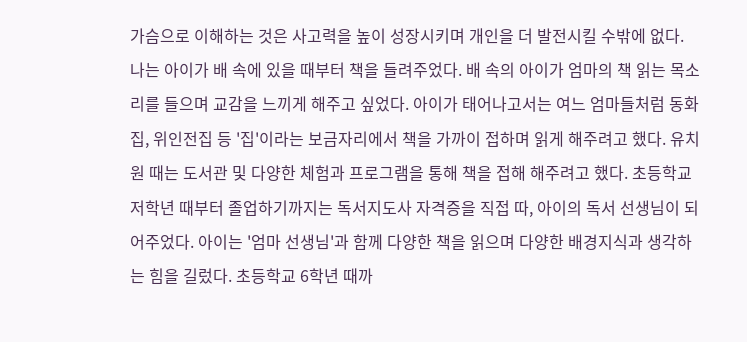가슴으로 이해하는 것은 사고력을 높이 성장시키며 개인을 더 발전시킬 수밖에 없다.
나는 아이가 배 속에 있을 때부터 책을 들려주었다. 배 속의 아이가 엄마의 책 읽는 목소리를 들으며 교감을 느끼게 해주고 싶었다. 아이가 태어나고서는 여느 엄마들처럼 동화집, 위인전집 등 '집'이라는 보금자리에서 책을 가까이 접하며 읽게 해주려고 했다. 유치원 때는 도서관 및 다양한 체험과 프로그램을 통해 책을 접해 해주려고 했다. 초등학교 저학년 때부터 졸업하기까지는 독서지도사 자격증을 직접 따, 아이의 독서 선생님이 되어주었다. 아이는 '엄마 선생님'과 함께 다양한 책을 읽으며 다양한 배경지식과 생각하는 힘을 길렀다. 초등학교 6학년 때까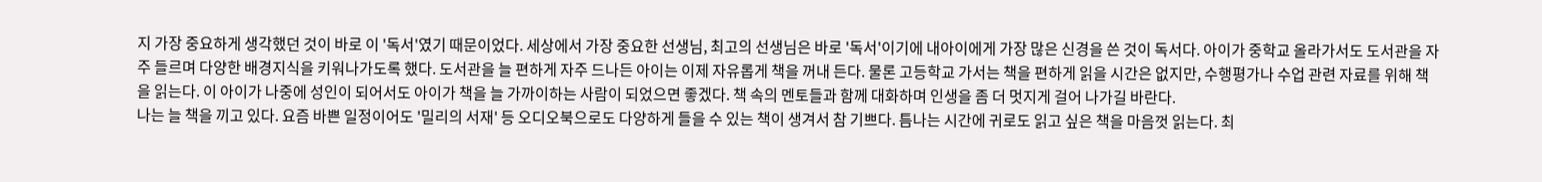지 가장 중요하게 생각했던 것이 바로 이 '독서'였기 때문이었다. 세상에서 가장 중요한 선생님, 최고의 선생님은 바로 '독서'이기에 내아이에게 가장 많은 신경을 쓴 것이 독서다. 아이가 중학교 올라가서도 도서관을 자주 들르며 다양한 배경지식을 키워나가도록 했다. 도서관을 늘 편하게 자주 드나든 아이는 이제 자유롭게 책을 꺼내 든다. 물론 고등학교 가서는 책을 편하게 읽을 시간은 없지만, 수행평가나 수업 관련 자료를 위해 책을 읽는다. 이 아이가 나중에 성인이 되어서도 아이가 책을 늘 가까이하는 사람이 되었으면 좋겠다. 책 속의 멘토들과 함께 대화하며 인생을 좀 더 멋지게 걸어 나가길 바란다.
나는 늘 책을 끼고 있다. 요즘 바쁜 일정이어도 '밀리의 서재' 등 오디오북으로도 다양하게 들을 수 있는 책이 생겨서 참 기쁘다. 틈나는 시간에 귀로도 읽고 싶은 책을 마음껏 읽는다. 최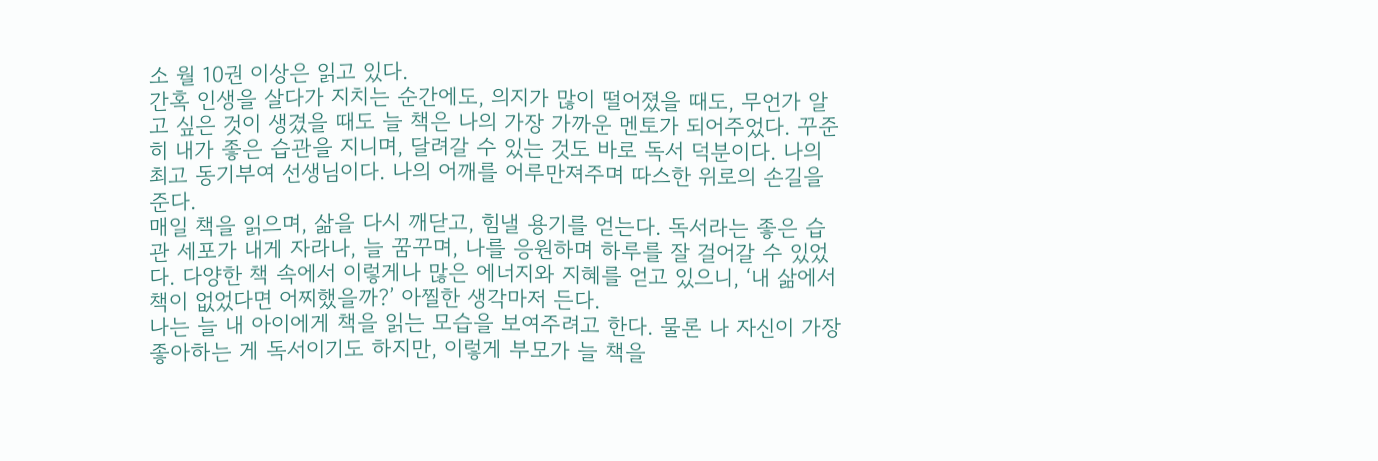소 월 10권 이상은 읽고 있다.
간혹 인생을 살다가 지치는 순간에도, 의지가 많이 떨어졌을 때도, 무언가 알고 싶은 것이 생겼을 때도 늘 책은 나의 가장 가까운 멘토가 되어주었다. 꾸준히 내가 좋은 습관을 지니며, 달려갈 수 있는 것도 바로 독서 덕분이다. 나의 최고 동기부여 선생님이다. 나의 어깨를 어루만져주며 따스한 위로의 손길을 준다.
매일 책을 읽으며, 삶을 다시 깨닫고, 힘낼 용기를 얻는다. 독서라는 좋은 습관 세포가 내게 자라나, 늘 꿈꾸며, 나를 응원하며 하루를 잘 걸어갈 수 있었다. 다양한 책 속에서 이렇게나 많은 에너지와 지혜를 얻고 있으니, ‘내 삶에서 책이 없었다면 어찌했을까?’ 아찔한 생각마저 든다.
나는 늘 내 아이에게 책을 읽는 모습을 보여주려고 한다. 물론 나 자신이 가장 좋아하는 게 독서이기도 하지만, 이렇게 부모가 늘 책을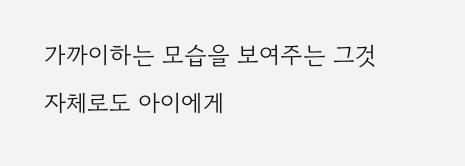가까이하는 모습을 보여주는 그것 자체로도 아이에게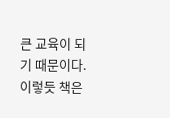큰 교육이 되기 때문이다. 이렇듯 책은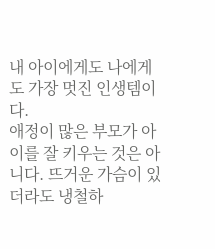내 아이에게도 나에게도 가장 멋진 인생템이다.
애정이 많은 부모가 아이를 잘 키우는 것은 아니다. 뜨거운 가슴이 있더라도 냉철하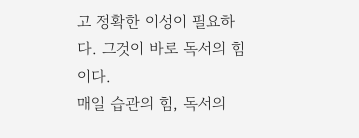고 정확한 이성이 필요하다. 그것이 바로 독서의 힘이다.
매일 습관의 힘, 독서의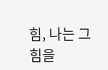힘, 나는 그 힘을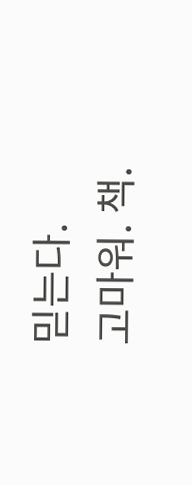믿는다.
고마워. 책.